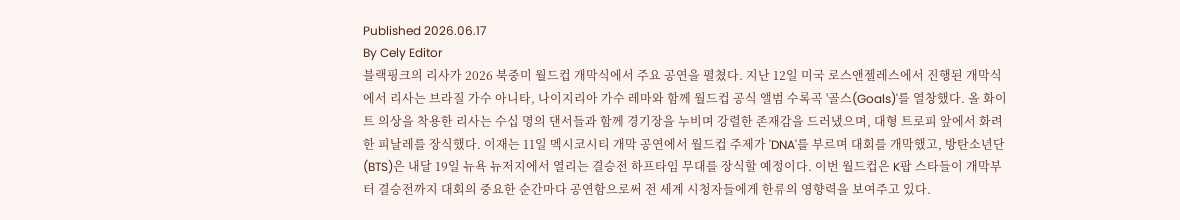Published 2026.06.17
By Cely Editor
블랙핑크의 리사가 2026 북중미 월드컵 개막식에서 주요 공연을 펼쳤다. 지난 12일 미국 로스앤젤레스에서 진행된 개막식에서 리사는 브라질 가수 아니타, 나이지리아 가수 레마와 함께 월드컵 공식 앨범 수록곡 '골스(Goals)'를 열창했다. 올 화이트 의상을 착용한 리사는 수십 명의 댄서들과 함께 경기장을 누비며 강렬한 존재감을 드러냈으며, 대형 트로피 앞에서 화려한 피날레를 장식했다. 이재는 11일 멕시코시티 개막 공연에서 월드컵 주제가 'DNA'를 부르며 대회를 개막했고, 방탄소년단(BTS)은 내달 19일 뉴욕 뉴저지에서 열리는 결승전 하프타임 무대를 장식할 예정이다. 이번 월드컵은 K팝 스타들이 개막부터 결승전까지 대회의 중요한 순간마다 공연함으로써 전 세계 시청자들에게 한류의 영향력을 보여주고 있다.